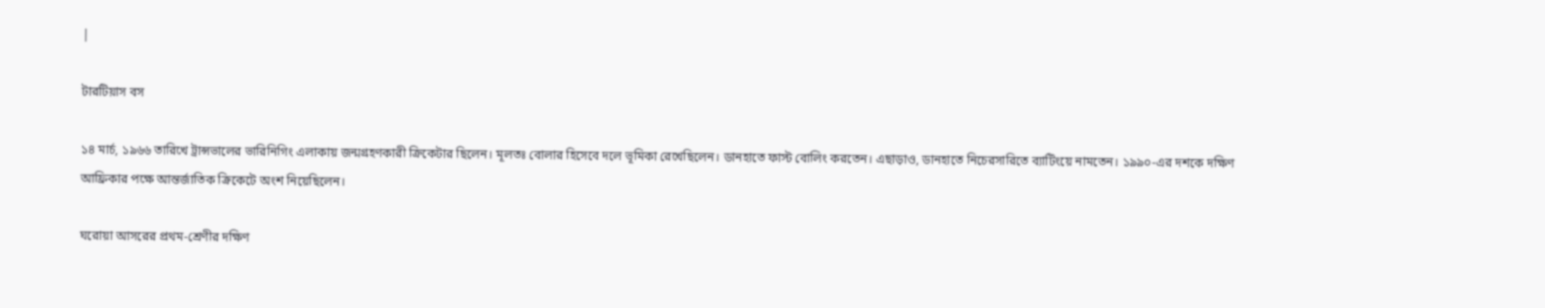|

টারটিয়াস বস

১৪ মার্চ, ১৯৬৬ তারিখে ট্রান্সভালের ভারিনিগিং এলাকায় জন্মগ্রহণকারী ক্রিকেটার ছিলেন। মূলতঃ বোলার হিসেবে দলে ভূমিকা রেখেছিলেন। ডানহাতে ফাস্ট বোলিং করতেন। এছাড়াও, ডানহাতে নিচেরসারিতে ব্যাটিংয়ে নামতেন। ১৯৯০-এর দশকে দক্ষিণ আফ্রিকার পক্ষে আন্তর্জাতিক ক্রিকেটে অংশ নিয়েছিলেন।

ঘরোয়া আসরের প্রথম-শ্রেণীর দক্ষিণ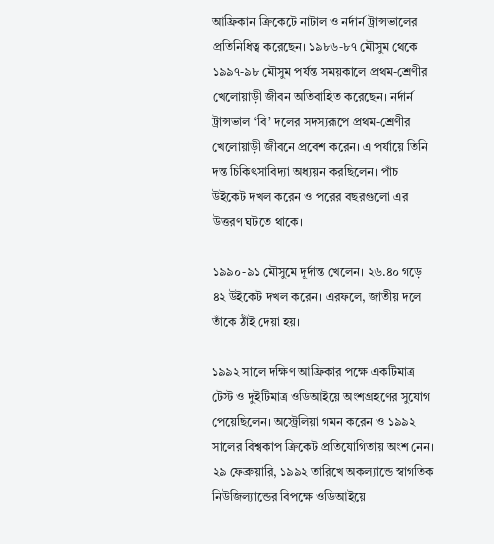আফ্রিকান ক্রিকেটে নাটাল ও নর্দার্ন ট্রান্সভালের প্রতিনিধিত্ব করেছেন। ১৯৮৬-৮৭ মৌসুম থেকে ১৯৯৭-৯৮ মৌসুম পর্যন্ত সময়কালে প্রথম-শ্রেণীর খেলোয়াড়ী জীবন অতিবাহিত করেছেন। নর্দার্ন ট্রান্সভাল ‘বি’ দলের সদস্যরূপে প্রথম-শ্রেণীর খেলোয়াড়ী জীবনে প্রবেশ করেন। এ পর্যায়ে তিনি দন্ত চিকিৎসাবিদ্যা অধ্যয়ন করছিলেন। পাঁচ উইকেট দখল করেন ও পরের বছরগুলো এর উত্তরণ ঘটতে থাকে।

১৯৯০-৯১ মৌসুমে দূর্দান্ত খেলেন। ২৬.৪০ গড়ে ৪২ উইকেট দখল করেন। এরফলে, জাতীয় দলে তাঁকে ঠাঁই দেয়া হয়।

১৯৯২ সালে দক্ষিণ আফ্রিকার পক্ষে একটিমাত্র টেস্ট ও দুইটিমাত্র ওডিআইয়ে অংশগ্রহণের সুযোগ পেয়েছিলেন। অস্ট্রেলিয়া গমন করেন ও ১৯৯২ সালের বিশ্বকাপ ক্রিকেট প্রতিযোগিতায় অংশ নেন। ২৯ ফেব্রুয়ারি, ১৯৯২ তারিখে অকল্যান্ডে স্বাগতিক নিউজিল্যান্ডের বিপক্ষে ওডিআইয়ে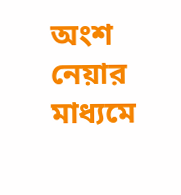অংশ নেয়ার মাধ্যমে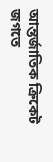আন্তর্জাতিক ক্রিকেট জগতে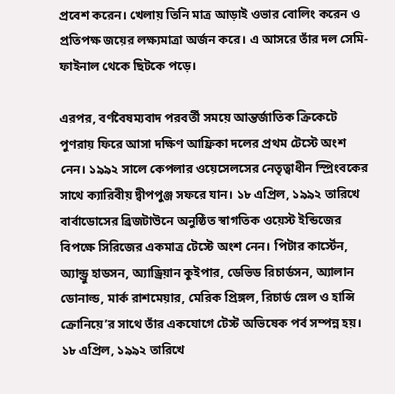প্রবেশ করেন। খেলায় তিনি মাত্র আড়াই ওভার বোলিং করেন ও প্রতিপক্ষ জয়ের লক্ষ্যমাত্রা অর্জন করে। এ আসরে তাঁর দল সেমি-ফাইনাল থেকে ছিটকে পড়ে।

এরপর, বর্ণবৈষম্যবাদ পরবর্তী সময়ে আন্তর্জাতিক ক্রিকেটে পুণরায় ফিরে আসা দক্ষিণ আফ্রিকা দলের প্রথম টেস্টে অংশ নেন। ১৯৯২ সালে কেপলার ওয়েসেলসের নেতৃত্বাধীন স্প্রিংবকের সাথে ক্যারিবীয় দ্বীপপুঞ্জ সফরে যান। ১৮ এপ্রিল, ১৯৯২ তারিখে বার্বাডোসের ব্রিজটাউনে অনুষ্ঠিত স্বাগতিক ওয়েস্ট ইন্ডিজের বিপক্ষে সিরিজের একমাত্র টেস্টে অংশ নেন। পিটার কার্স্টেন, অ্যান্ড্রু হাডসন, অ্যাড্রিয়ান কুইপার, ডেভিড রিচার্ডসন, অ্যালান ডোনাল্ড, মার্ক রাশমেয়ার, মেরিক প্রিঙ্গল, রিচার্ড স্নেল ও হান্সি ক্রোনিয়ে’র সাথে তাঁর একযোগে টেস্ট অভিষেক পর্ব সম্পন্ন হয়। ১৮ এপ্রিল, ১৯৯২ তারিখে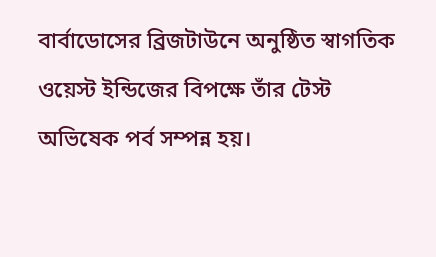বার্বাডোসের ব্রিজটাউনে অনুষ্ঠিত স্বাগতিক ওয়েস্ট ইন্ডিজের বিপক্ষে তাঁর টেস্ট অভিষেক পর্ব সম্পন্ন হয়।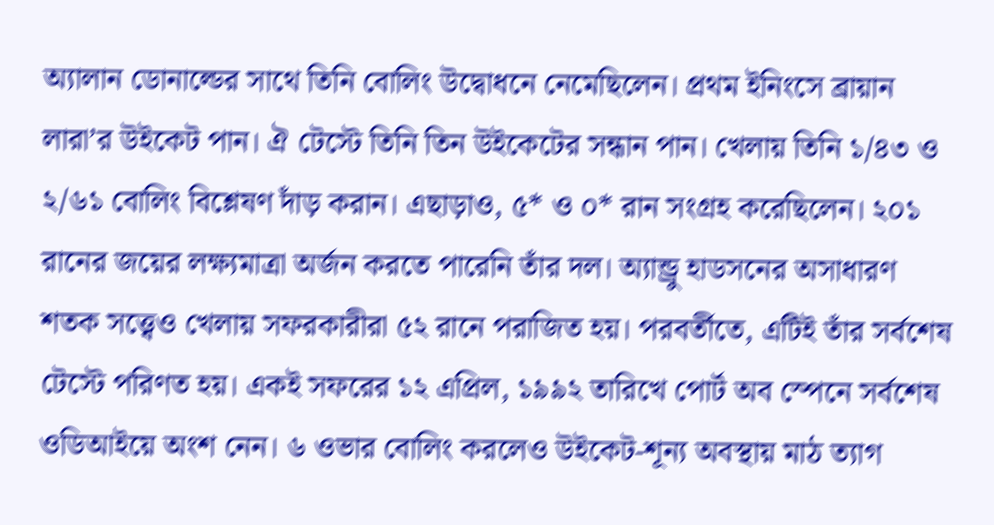অ্যালান ডোনাল্ডের সাথে তিনি বোলিং উদ্বোধনে নেমেছিলেন। প্রথম ইনিংসে ব্রায়ান লারা’র উইকেট পান। ঐ টেস্টে তিনি তিন উইকেটের সন্ধান পান। খেলায় তিনি ১/৪৩ ও ২/৬১ বোলিং বিশ্লেষণ দাঁড় করান। এছাড়াও, ৫* ও ০* রান সংগ্রহ করেছিলেন। ২০১ রানের জয়ের লক্ষ্যমাত্রা অর্জন করতে পারেনি তাঁর দল। অ্যান্ড্রু হাডসনের অসাধারণ শতক সত্ত্বেও খেলায় সফরকারীরা ৫২ রানে পরাজিত হয়। পরবর্তীতে, এটিই তাঁর সর্বশেষ টেস্টে পরিণত হয়। একই সফরের ১২ এপ্রিল, ১৯৯২ তারিখে পোর্ট অব স্পেনে সর্বশেষ ওডিআইয়ে অংশ নেন। ৬ ওভার বোলিং করলেও উইকেট-শূন্য অবস্থায় মাঠ ত্যাগ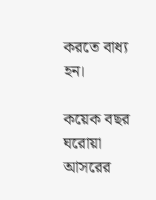করতে বাধ্য হন।

কয়েক বছর ঘরোয়া আসরের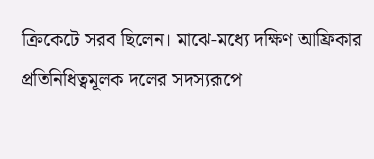ক্রিকেটে সরব ছিলেন। মাঝে-মধ্যে দক্ষিণ আফ্রিকার প্রতিনিধিত্বমূলক দলের সদস্যরূপে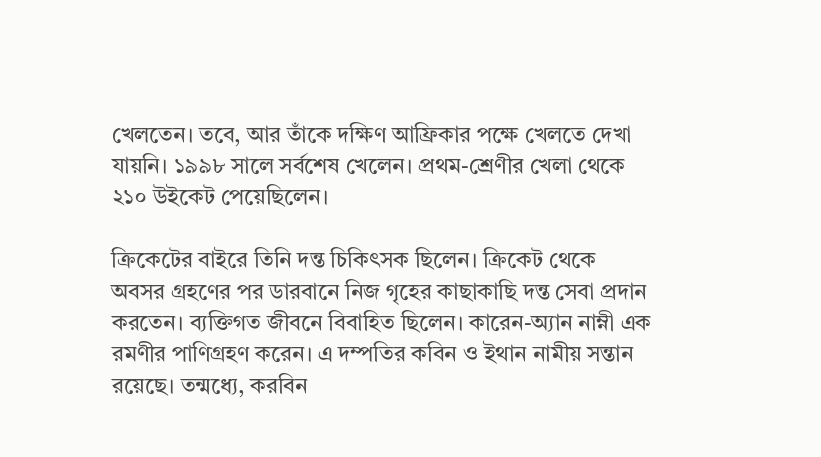খেলতেন। তবে, আর তাঁকে দক্ষিণ আফ্রিকার পক্ষে খেলতে দেখা যায়নি। ১৯৯৮ সালে সর্বশেষ খেলেন। প্রথম-শ্রেণীর খেলা থেকে ২১০ উইকেট পেয়েছিলেন।

ক্রিকেটের বাইরে তিনি দন্ত চিকিৎসক ছিলেন। ক্রিকেট থেকে অবসর গ্রহণের পর ডারবানে নিজ গৃহের কাছাকাছি দন্ত সেবা প্রদান করতেন। ব্যক্তিগত জীবনে বিবাহিত ছিলেন। কারেন-অ্যান নাম্নী এক রমণীর পাণিগ্রহণ করেন। এ দম্পতির কবিন ও ইথান নামীয় সন্তান রয়েছে। তন্মধ্যে, করবিন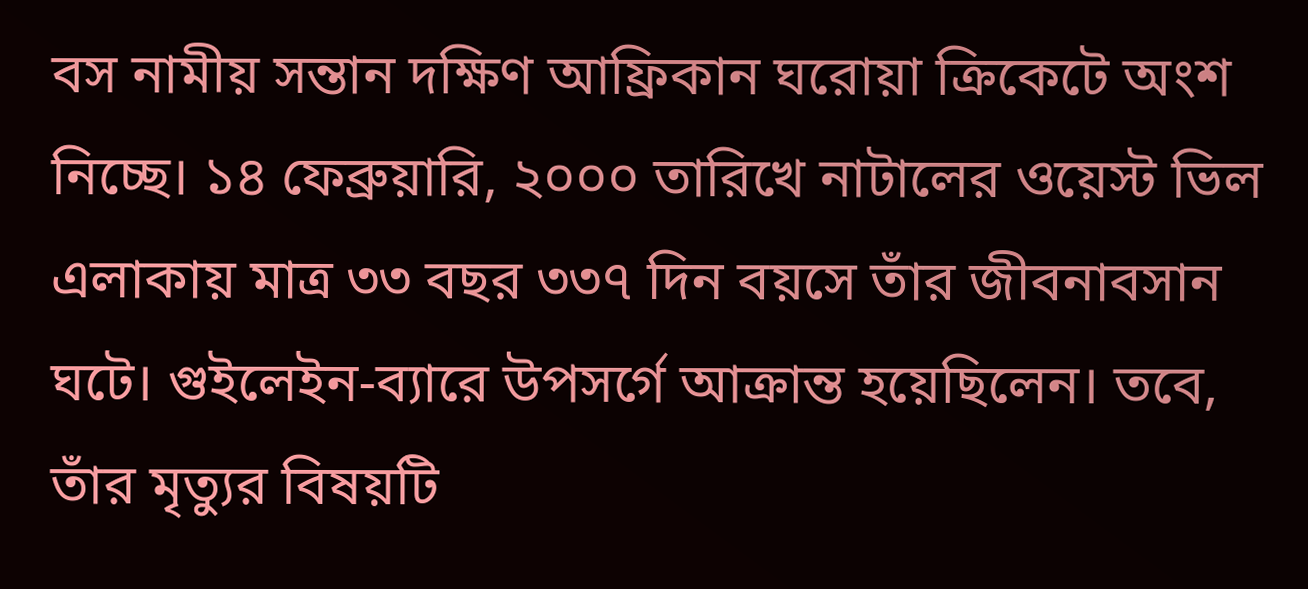বস নামীয় সন্তান দক্ষিণ আফ্রিকান ঘরোয়া ক্রিকেটে অংশ নিচ্ছে। ১৪ ফেব্রুয়ারি, ২০০০ তারিখে নাটালের ওয়েস্ট ভিল এলাকায় মাত্র ৩৩ বছর ৩৩৭ দিন বয়সে তাঁর জীবনাবসান ঘটে। গুইলেইন-ব্যারে উপসর্গে আক্রান্ত হয়েছিলেন। তবে, তাঁর মৃত্যুর বিষয়টি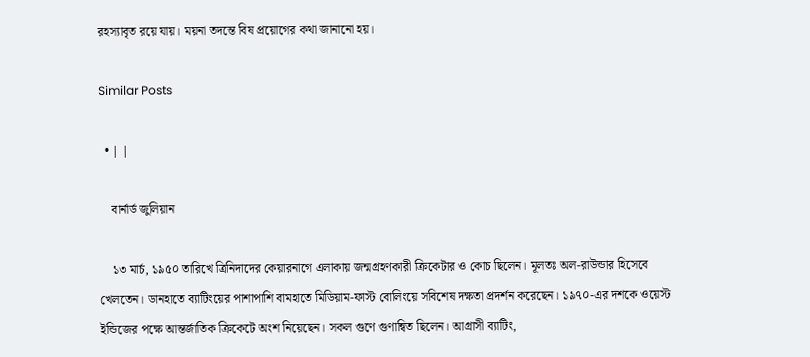রহস্যাবৃত রয়ে যায়। ময়না তদন্তে বিষ প্রয়োগের কথা জানানো হয়।

Similar Posts

  • | |

    বার্নার্ড জুলিয়ান

    ১৩ মার্চ, ১৯৫০ তারিখে ত্রিনিদাদের কেয়ারনাগে এলাকায় জন্মগ্রহণকারী ক্রিকেটার ও কোচ ছিলেন। মূলতঃ অল-রাউন্ডার হিসেবে খেলতেন। ডানহাতে ব্যাটিংয়ের পাশাপাশি বামহাতে মিডিয়াম-ফাস্ট বোলিংয়ে সবিশেষ দক্ষতা প্রদর্শন করেছেন। ১৯৭০-এর দশকে ওয়েস্ট ইন্ডিজের পক্ষে আন্তর্জাতিক ক্রিকেটে অংশ নিয়েছেন। সকল গুণে গুণান্বিত ছিলেন। আগ্রাসী ব্যাটিং,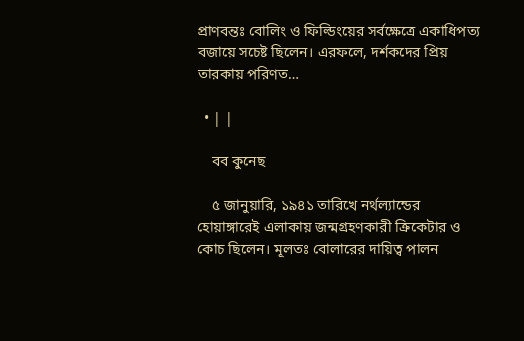প্রাণবন্তঃ বোলিং ও ফিল্ডিংয়ের সর্বক্ষেত্রে একাধিপত্য বজায়ে সচেষ্ট ছিলেন। এরফলে, দর্শকদের প্রিয় তারকায় পরিণত…

  • | |

    বব কুনেছ

    ৫ জানুয়ারি, ১৯৪১ তারিখে নর্থল্যান্ডের হোয়াঙ্গারেই এলাকায় জন্মগ্রহণকারী ক্রিকেটার ও কোচ ছিলেন। মূলতঃ বোলারের দায়িত্ব পালন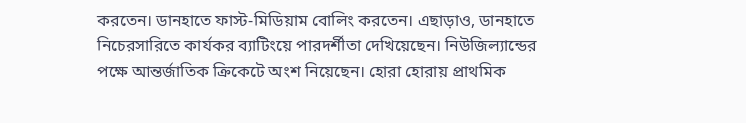করতেন। ডানহাতে ফাস্ট-মিডিয়াম বোলিং করতেন। এছাড়াও, ডানহাতে নিচেরসারিতে কার্যকর ব্যাটিংয়ে পারদর্শীতা দেখিয়েছেন। নিউজিল্যান্ডের পক্ষে আন্তর্জাতিক ক্রিকেটে অংশ নিয়েছেন। হোরা হোরায় প্রাথমিক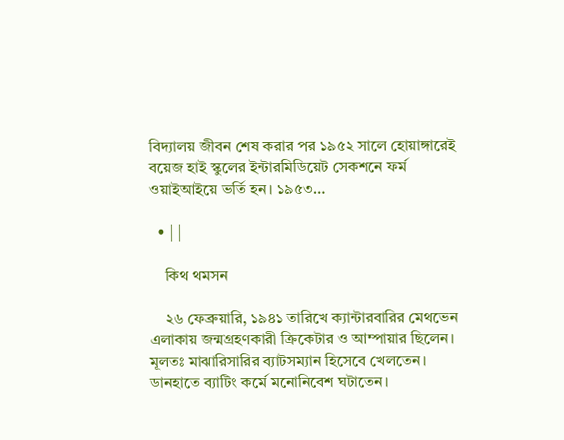বিদ্যালয় জীবন শেষ করার পর ১৯৫২ সালে হোয়াঙ্গারেই বয়েজ হাই স্কুলের ইন্টারমিডিয়েট সেকশনে ফর্ম ওয়াইআইয়ে ভর্তি হন। ১৯৫৩…

  • | |

    কিথ থমসন

    ২৬ ফেব্রুয়ারি, ১৯৪১ তারিখে ক্যান্টারবারির মেথভেন এলাকায় জন্মগ্রহণকারী ক্রিকেটার ও আম্পায়ার ছিলেন। মূলতঃ মাঝারিসারির ব্যাটসম্যান হিসেবে খেলতেন। ডানহাতে ব্যাটিং কর্মে মনোনিবেশ ঘটাতেন।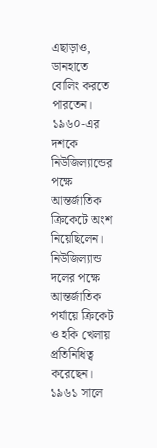এছাড়াও, ডানহাতে বোলিং করতে পারতেন। ১৯৬০-এর দশকে নিউজিল্যান্ডের পক্ষে আন্তর্জাতিক ক্রিকেটে অংশ নিয়েছিলেন। নিউজিল্যান্ড দলের পক্ষে আন্তর্জাতিক পর্যায়ে ক্রিকেট ও হকি খেলায় প্রতিনিধিত্ব করেছেন। ১৯৬১ সালে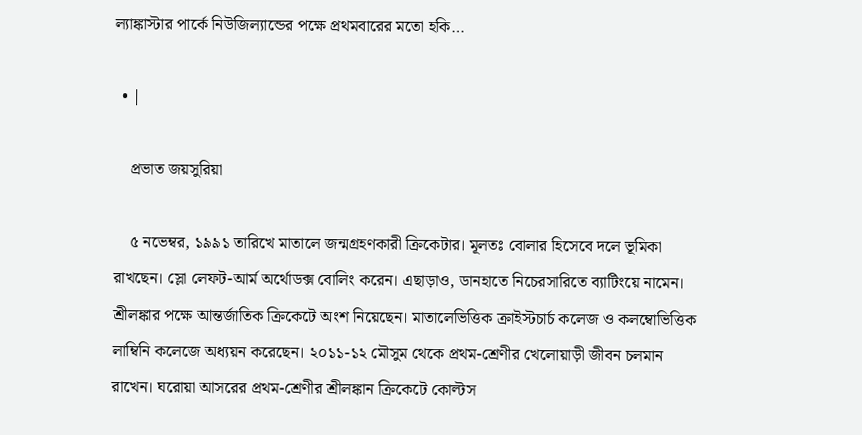ল্যাঙ্কাস্টার পার্কে নিউজিল্যান্ডের পক্ষে প্রথমবারের মতো হকি…

  • |

    প্রভাত জয়সুরিয়া

    ৫ নভেম্বর, ১৯৯১ তারিখে মাতালে জন্মগ্রহণকারী ক্রিকেটার। মূলতঃ বোলার হিসেবে দলে ভূমিকা রাখছেন। স্লো লেফট-আর্ম অর্থোডক্স বোলিং করেন। এছাড়াও, ডানহাতে নিচেরসারিতে ব্যাটিংয়ে নামেন। শ্রীলঙ্কার পক্ষে আন্তর্জাতিক ক্রিকেটে অংশ নিয়েছেন। মাতালেভিত্তিক ক্রাইস্টচার্চ কলেজ ও কলম্বোভিত্তিক লাম্বিনি কলেজে অধ্যয়ন করেছেন। ২০১১-১২ মৌসুম থেকে প্রথম-শ্রেণীর খেলোয়াড়ী জীবন চলমান রাখেন। ঘরোয়া আসরের প্রথম-শ্রেণীর শ্রীলঙ্কান ক্রিকেটে কোল্টস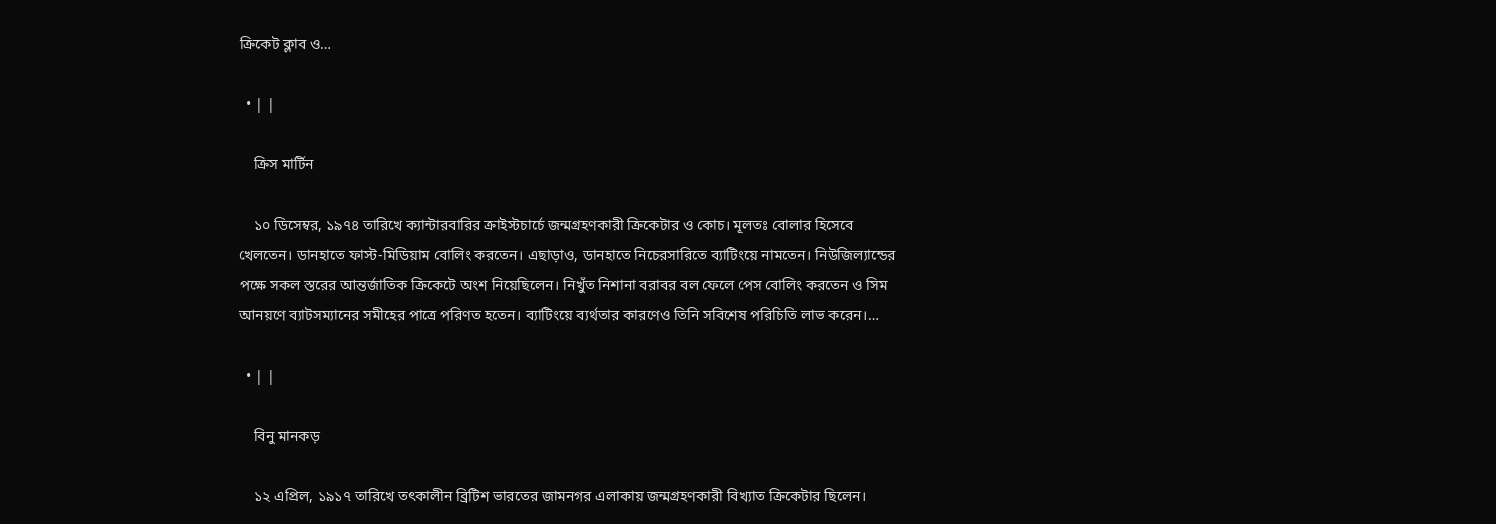ক্রিকেট ক্লাব ও…

  • | |

    ক্রিস মার্টিন

    ১০ ডিসেম্বর, ১৯৭৪ তারিখে ক্যান্টারবারির ক্রাইস্টচার্চে জন্মগ্রহণকারী ক্রিকেটার ও কোচ। মূলতঃ বোলার হিসেবে খেলতেন। ডানহাতে ফাস্ট-মিডিয়াম বোলিং করতেন। এছাড়াও, ডানহাতে নিচেরসারিতে ব্যাটিংয়ে নামতেন। নিউজিল্যান্ডের পক্ষে সকল স্তরের আন্তর্জাতিক ক্রিকেটে অংশ নিয়েছিলেন। নিখুঁত নিশানা বরাবর বল ফেলে পেস বোলিং করতেন ও সিম আনয়ণে ব্যাটসম্যানের সমীহের পাত্রে পরিণত হতেন। ব্যাটিংয়ে ব্যর্থতার কারণেও তিনি সবিশেষ পরিচিতি লাভ করেন।…

  • | |

    বিনু মানকড়

    ১২ এপ্রিল, ১৯১৭ তারিখে তৎকালীন ব্রিটিশ ভারতের জামনগর এলাকায় জন্মগ্রহণকারী বিখ্যাত ক্রিকেটার ছিলেন।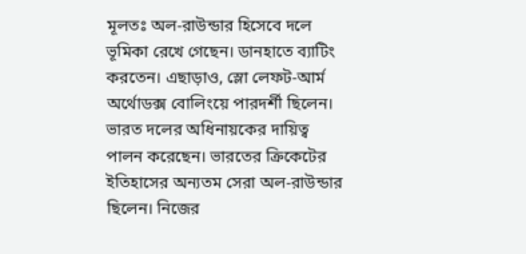মূলতঃ অল-রাউন্ডার হিসেবে দলে ভূমিকা রেখে গেছেন। ডানহাতে ব্যাটিং করতেন। এছাড়াও, স্লো লেফট-আর্ম অর্থোডক্স বোলিংয়ে পারদর্শী ছিলেন। ভারত দলের অধিনায়কের দায়িত্ব পালন করেছেন। ভারতের ক্রিকেটের ইতিহাসের অন্যতম সেরা অল-রাউন্ডার ছিলেন। নিজের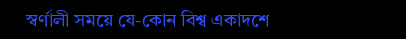স্বর্ণালী সময়ে যে-কোন বিশ্ব একাদশে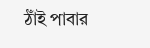ঠাঁই পাবার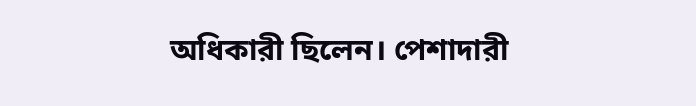অধিকারী ছিলেন। পেশাদারী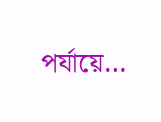পর্যায়ে…